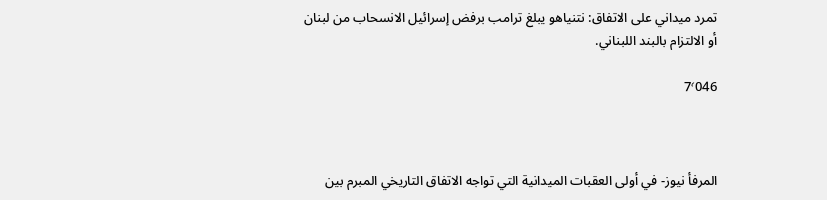تمرد ميداني على الاتفاق: نتنياهو يبلغ ترامب برفض إسرائيل الانسحاب من لبنان أو الالتزام بالبند اللبناني.

7٬046



المرفأ نيوز- في أولى العقبات الميدانية التي تواجه الاتفاق التاريخي المبرم بين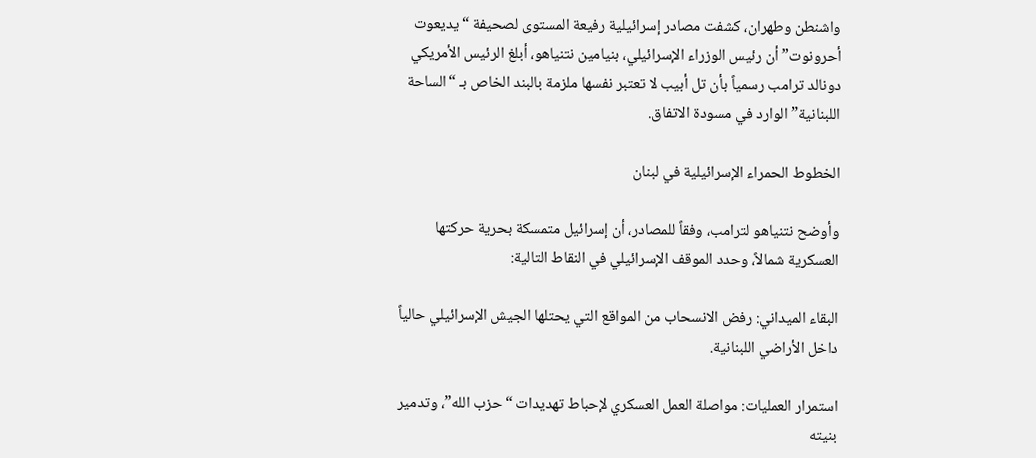واشنطن وطهران، كشفت مصادر إسرائيلية رفيعة المستوى لصحيفة “يديعوت أحرونوت” أن رئيس الوزراء الإسرائيلي، بنيامين نتنياهو، أبلغ الرئيس الأمريكي دونالد ترامب رسمياً بأن تل أبيب لا تعتبر نفسها ملزمة بالبند الخاص بـ “الساحة اللبنانية” الوارد في مسودة الاتفاق.

الخطوط الحمراء الإسرائيلية في لبنان

وأوضح نتنياهو لترامب، وفقاً للمصادر، أن إسرائيل متمسكة بحرية حركتها العسكرية شمالاً، وحدد الموقف الإسرائيلي في النقاط التالية:

البقاء الميداني: رفض الانسحاب من المواقع التي يحتلها الجيش الإسرائيلي حالياً داخل الأراضي اللبنانية.

استمرار العمليات: مواصلة العمل العسكري لإحباط تهديدات “حزب الله”، وتدمير بنيته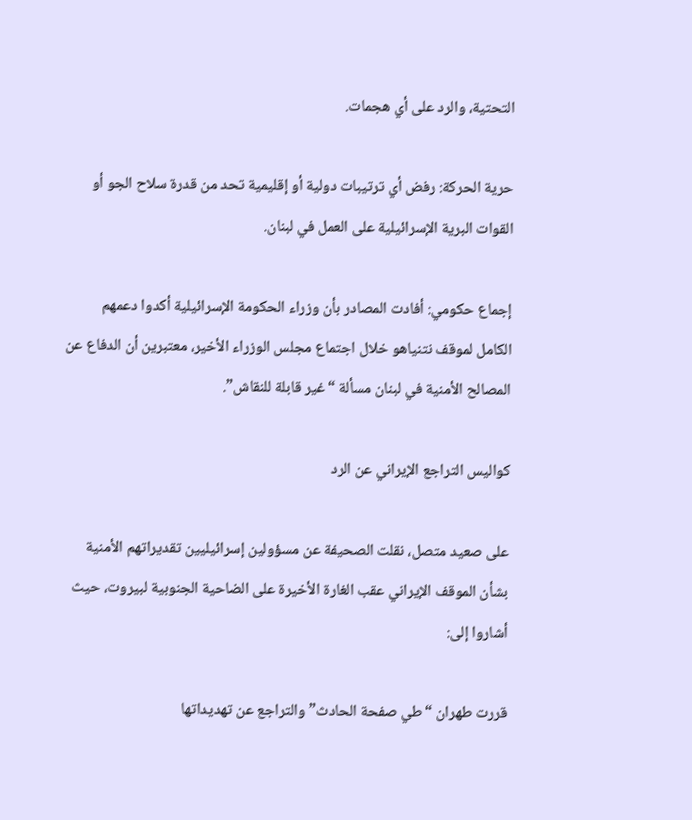التحتية، والرد على أي هجمات.

حرية الحركة: رفض أي ترتيبات دولية أو إقليمية تحد من قدرة سلاح الجو أو القوات البرية الإسرائيلية على العمل في لبنان.

إجماع حكومي: أفادت المصادر بأن وزراء الحكومة الإسرائيلية أكدوا دعمهم الكامل لموقف نتنياهو خلال اجتماع مجلس الوزراء الأخير، معتبرين أن الدفاع عن المصالح الأمنية في لبنان مسألة “غير قابلة للنقاش”.

كواليس التراجع الإيراني عن الرد

على صعيد متصل، نقلت الصحيفة عن مسؤولين إسرائيليين تقديراتهم الأمنية بشأن الموقف الإيراني عقب الغارة الأخيرة على الضاحية الجنوبية لبيروت، حيث أشاروا إلى:

قررت طهران “طي صفحة الحادث” والتراجع عن تهديداتها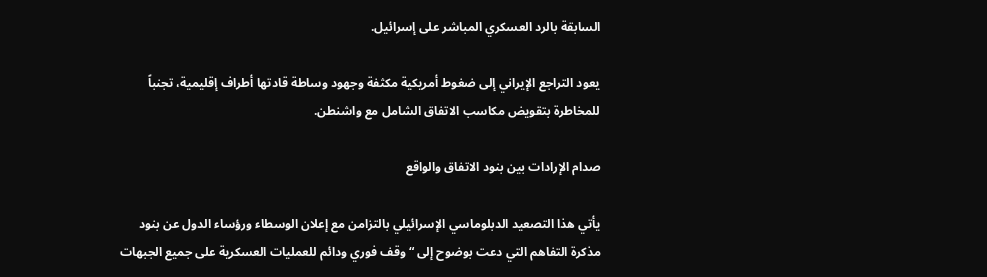السابقة بالرد العسكري المباشر على إسرائيل.

يعود التراجع الإيراني إلى ضغوط أمريكية مكثفة وجهود وساطة قادتها أطراف إقليمية، تجنباً للمخاطرة بتقويض مكاسب الاتفاق الشامل مع واشنطن.

صدام الإرادات بين بنود الاتفاق والواقع

يأتي هذا التصعيد الدبلوماسي الإسرائيلي بالتزامن مع إعلان الوسطاء ورؤساء الدول عن بنود مذكرة التفاهم التي دعت بوضوح إلى “وقف فوري ودائم للعمليات العسكرية على جميع الجبهات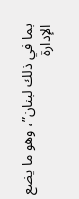بما في ذلك لبنان”، وهو ما يضع الإدارة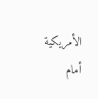الأمريكية أمام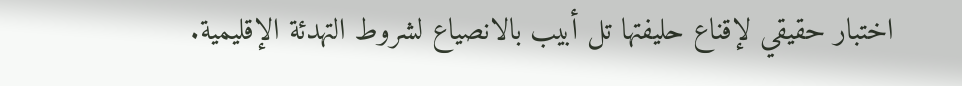اختبار حقيقي لإقناع حليفتها تل أبيب بالانصياع لشروط التهدئة الإقليمية.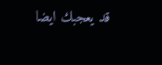قد يعجبك ايضا